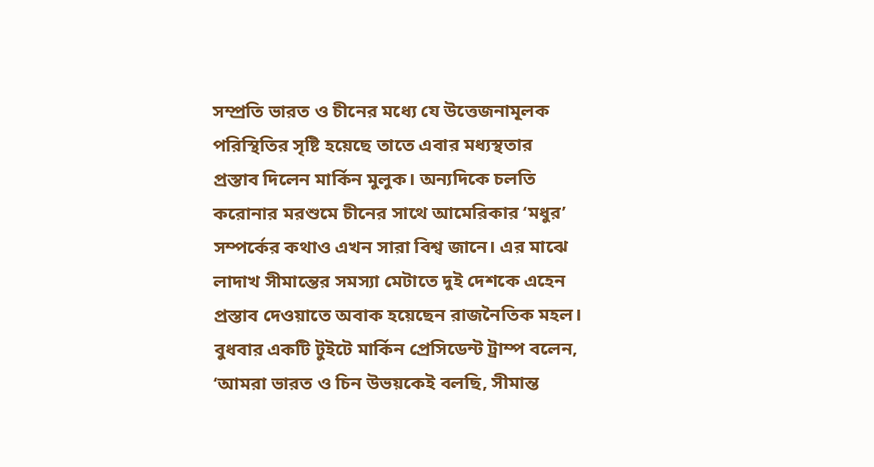সম্প্রতি ভারত ও চীনের মধ্যে যে উত্তেজনামূলক পরিস্থিতির সৃষ্টি হয়েছে তাতে এবার মধ্যস্থতার প্রস্তাব দিলেন মার্কিন মুলুক। অন্যদিকে চলতি করোনার মরশুমে চীনের সাথে আমেরিকার ‘মধুর’ সম্পর্কের কথাও এখন সারা বিশ্ব জানে। এর মাঝে লাদাখ সীমান্তের সমস্যা মেটাতে দুই দেশকে এহেন প্রস্তাব দেওয়াতে অবাক হয়েছেন রাজনৈতিক মহল।
বুধবার একটি টুইটে মার্কিন প্রেসিডেন্ট ট্রাম্প বলেন, ‘আমরা ভারত ও চিন উভয়কেই বলছি, সীমান্ত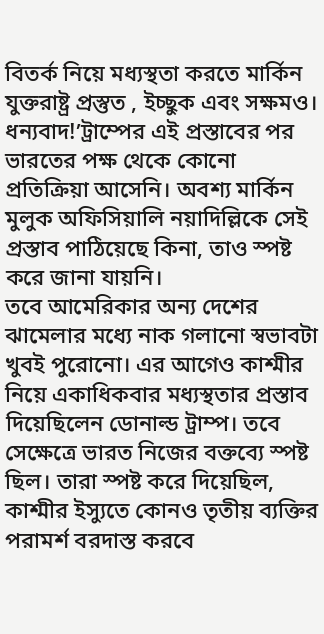বিতর্ক নিয়ে মধ্যস্থতা করতে মার্কিন যুক্তরাষ্ট্র প্রস্তুত , ইচ্ছুক এবং সক্ষমও। ধন্যবাদ!’ট্রাম্পের এই প্রস্তাবের পর ভারতের পক্ষ থেকে কোনো প্রতিক্রিয়া আসেনি। অবশ্য মার্কিন মুলুক অফিসিয়ালি নয়াদিল্লিকে সেই প্রস্তাব পাঠিয়েছে কিনা, তাও স্পষ্ট করে জানা যায়নি।
তবে আমেরিকার অন্য দেশের ঝামেলার মধ্যে নাক গলানো স্বভাবটা খুবই পুরোনো। এর আগেও কাশ্মীর নিয়ে একাধিকবার মধ্যস্থতার প্রস্তাব দিয়েছিলেন ডোনাল্ড ট্রাম্প। তবে সেক্ষেত্রে ভারত নিজের বক্তব্যে স্পষ্ট ছিল। তারা স্পষ্ট করে দিয়েছিল, কাশ্মীর ইস্যুতে কোনও তৃতীয় ব্যক্তির পরামর্শ বরদাস্ত করবে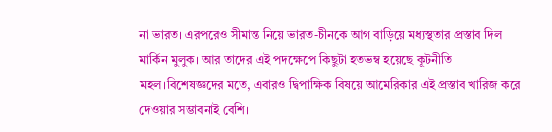না ভারত। এরপরেও সীমান্ত নিয়ে ভারত-চীনকে আগ বাড়িয়ে মধ্যস্থতার প্রস্তাব দিল মার্কিন মুলুক। আর তাদের এই পদক্ষেপে কিছুটা হতভম্ব হয়েছে কূটনীতি মহল।বিশেষজ্ঞদের মতে, এবারও দ্বিপাক্ষিক বিষয়ে আমেরিকার এই প্রস্তাব খারিজ করে দেওয়ার সম্ভাবনাই বেশি।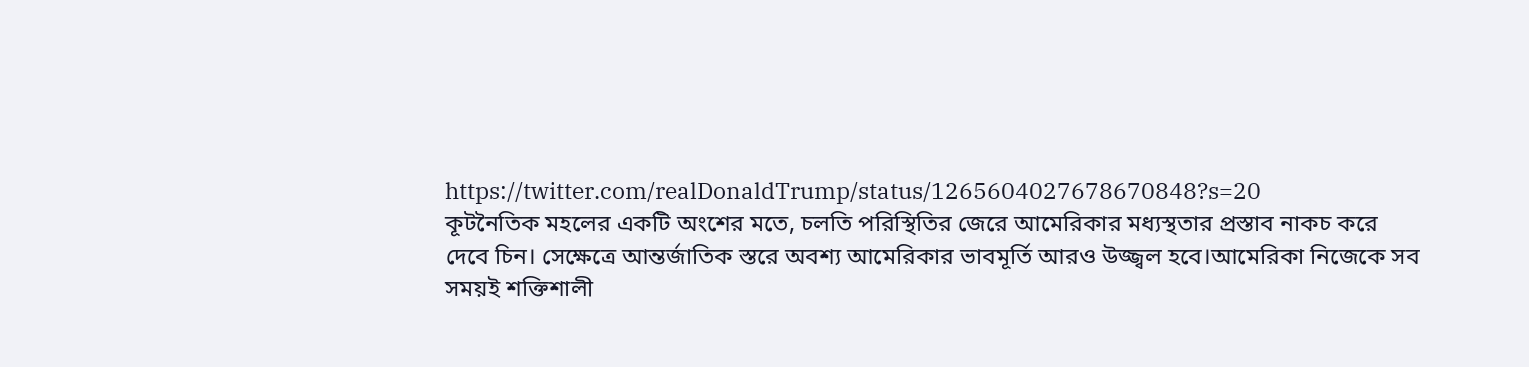https://twitter.com/realDonaldTrump/status/1265604027678670848?s=20
কূটনৈতিক মহলের একটি অংশের মতে, চলতি পরিস্থিতির জেরে আমেরিকার মধ্যস্থতার প্রস্তাব নাকচ করে দেবে চিন। সেক্ষেত্রে আন্তর্জাতিক স্তরে অবশ্য আমেরিকার ভাবমূর্তি আরও উজ্জ্বল হবে।আমেরিকা নিজেকে সব সময়ই শক্তিশালী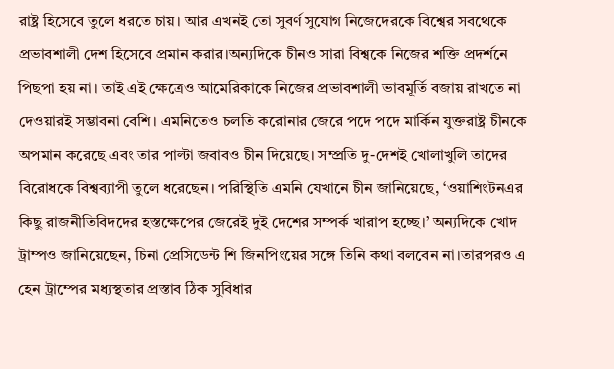রাষ্ট্র হিসেবে তুলে ধরতে চায়। আর এখনই তো সুবর্ণ সুযোগ নিজেদেরকে বিশ্বের সবথেকে প্রভাবশালী দেশ হিসেবে প্রমান করার।অন্যদিকে চীনও সারা বিশ্বকে নিজের শক্তি প্রদর্শনে পিছপা হয় না। তাই এই ক্ষেত্রেও আমেরিকাকে নিজের প্রভাবশালী ভাবমূর্তি বজায় রাখতে না দেওয়ারই সম্ভাবনা বেশি। এমনিতেও চলতি করোনার জেরে পদে পদে মার্কিন যুক্তরাষ্ট্র চীনকে অপমান করেছে এবং তার পাল্টা জবাবও চীন দিয়েছে। সম্প্রতি দু-দেশই খোলাখুলি তাদের বিরোধকে বিশ্বব্যাপী তুলে ধরেছেন। পরিস্থিতি এমনি যেখানে চীন জানিয়েছে, ‘ওয়াশিংটনএর কিছু রাজনীতিবিদদের হস্তক্ষেপের জেরেই দুই দেশের সম্পর্ক খারাপ হচ্ছে।’ অন্যদিকে খোদ ট্রাম্পও জানিয়েছেন, চিনা প্রেসিডেন্ট শি জিনপিংয়ের সঙ্গে তিনি কথা বলবেন না।তারপরও এ হেন ট্রাম্পের মধ্যস্থতার প্রস্তাব ঠিক সুবিধার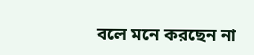বলে মনে করছেন না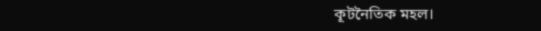কূটনৈতিক মহল।